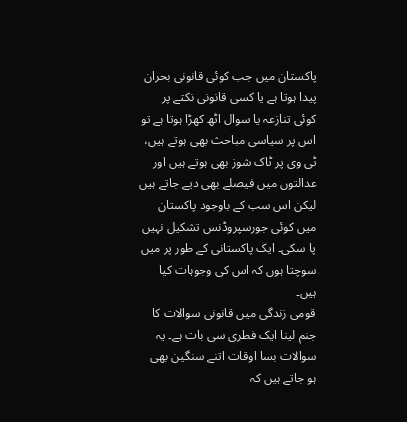پاکستان میں جب کوئی قانونی بحران پیدا ہوتا ہے یا کسی قانونی نکتے پر کوئی تنازعہ یا سوال اٹھ کھڑا ہوتا ہے تو اس پر سیاسی مباحث بھی ہوتے ہیں، ٹی وی پر ٹاک شوز بھی ہوتے ہیں اور عدالتوں میں فیصلے بھی دیے جاتے ہیں لیکن اس سب کے باوجود پاکستان میں کوئی جورسپروڈنس تشکیل نہیں پا سکی۔ ایک پاکستانی کے طور پر میں سوچتا ہوں کہ اس کی وجوہات کیا ہیں۔
قومی زندگی میں قانونی سوالات کا جنم لینا ایک فطری سی بات ہے۔ یہ سوالات بسا اوقات اتنے سنگین بھی ہو جاتے ہیں کہ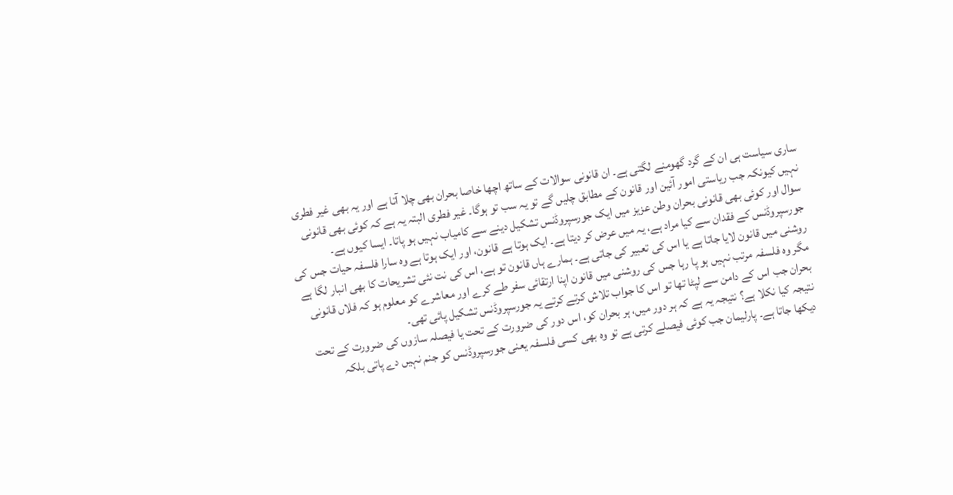ساری سیاست ہی ان کے گرد گھومنے لگتی ہے۔ ان قانونی سوالات کے ساتھ اچھا خاصا بحران بھی چلا آتا ہے اور یہ بھی غیر فطری نہیں کیونکہ جب ریاستی امور آئین اور قانون کے مطابق چلیں گے تو یہ سب تو ہوگا۔ غیر فطری البتہ یہ ہے کہ کوئی بھی قانونی سوال اور کوئی بھی قانونی بحران وطن عزیز میں ایک جورسپروڈنس تشکیل دینے سے کامیاب نہیں ہو پاتا۔ ایسا کیوں ہے۔
جورسپروڈنس کے فقدان سے کیا مراد ہے، یہ میں عرض کر دیتا ہے۔ ایک ہوتا ہے قانون، اور ایک ہوتا ہے وہ سارا فلسفہ حیات جس کی روشنی میں قانون لایا جاتا ہے یا اس کی تعبیر کی جاتی ہے۔ ہمارے ہاں قانون تو ہے، اس کی نت نئی تشریحات کا بھی انبار لگا ہے مگر وہ فلسفہ مرتب نہیں ہو پا رہا جس کی روشنی میں قانون اپنا ارتقائی سفر طے کرے اور معاشرے کو معلوم ہو کہ فلاں قانونی بحران جب اس کے دامن سے لپٹا تھا تو اس کا جواب تلاش کرتے کرتے یہ جورسپروڈنس تشکیل پائی تھی۔
نتیجہ کیا نکلا ہے؟ نتیجہ یہ ہے کہ ہر دور میں، ہر بحران کو، اس دور کی ضرورت کے تحت یا فیصلہ سازوں کی ضرورت کے تحت دیکھا جاتا ہے۔ پارلیمان جب کوئی فیصلے کرتی ہے تو وہ بھی کسی فلسفہ یعنی جورسپروڈنس کو جنم نہیں دے پاتی بلکہ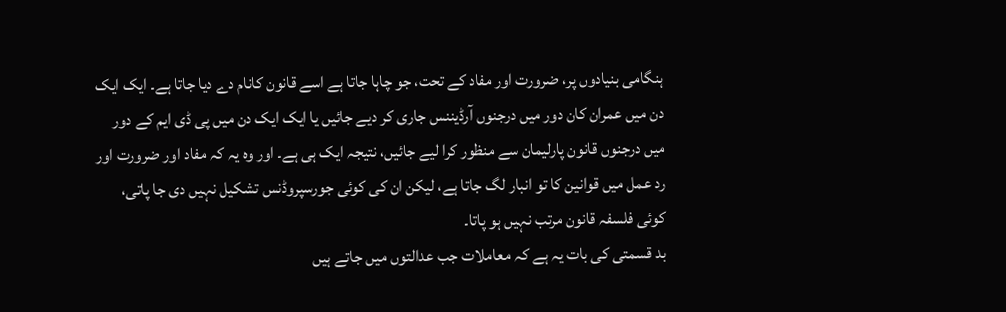ہنگامی بنیادوں پر، ضرورت اور مفاد کے تحت، جو چاہا جاتا ہے اسے قانون کانام دے دیا جاتا ہے۔ ایک ایک دن میں عمران کان دور میں درجنوں آرڈیننس جاری کر دیے جائیں یا ایک ایک دن میں پی ڈی ایم کے دور میں درجنوں قانون پارلیمان سے منظور کرا لیے جائیں، نتیجہ ایک ہی ہے۔ اور وہ یہ کہ مفاد اور ضرورت اور رد عمل میں قوانین کا تو انبار لگ جاتا ہے، لیکن ان کی کوئی جورسپروڈنس تشکیل نہیں دی جا پاتی، کوئی فلسفہ قانون مرتب نہیں ہو پاتا۔
بد قسمتی کی بات یہ ہے کہ معاملات جب عدالتوں میں جاتے ہیں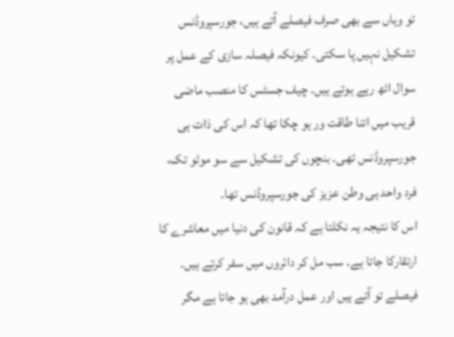تو وہاں سے بھی صرف فیصلے آتے ہیں، جورسپروڈنس تشکیل نہیں پا سکتی۔ کیونکہ فیصلہ سازی کے عمل پر سوال اٹھ رہے ہوتے ہیں۔ چیف جسٹس کا منصب ماضی قریب میں اتنا طاقت ور ہو چکا تھا کہ اس کی ذات ہی جورسپروڈنس تھی۔ بنچوں کی تشکیل سے سو موٹو تک، فرد واحد ہی وطن عزیز کی جورسپروڈنس تھا۔
اس کا نتیجہ یہ نکلتا ہے کہ قانون کی دنیا میں معاشرے کا ارتقارکا جاتا ہے۔ سب مل کر دائروں میں سفر کرتے ہیں۔ فیصلے تو آتے ہیں اور عمل درآمد بھی ہو جاتا ہے مگر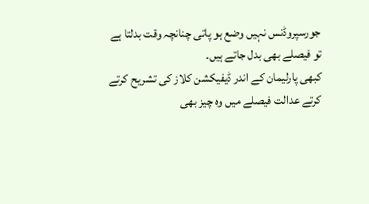جورسپروڈنس نہیں وضع ہو پاتی چنانچہ وقت بدلتا ہے تو فیصلے بھی بدل جاتے ہیں۔
کبھی پارلیمان کے اندر ڈیفیکشن کلاز کی تشریح کرتے کرتے عدالت فیصلے میں وہ چیز بھی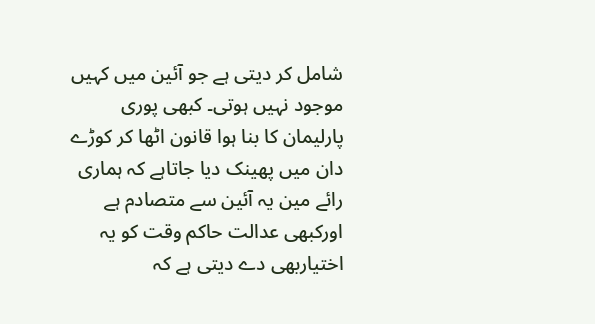شامل کر دیتی ہے جو آئین میں کہیں موجود نہیں ہوتی۔ کبھی پوری پارلیمان کا بنا ہوا قانون اٹھا کر کوڑے دان میں پھینک دیا جاتاہے کہ ہماری رائے مین یہ آئین سے متصادم ہے اورکبھی عدالت حاکم وقت کو یہ اختیاربھی دے دیتی ہے کہ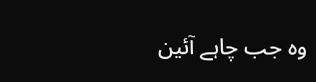وہ جب چاہے آئین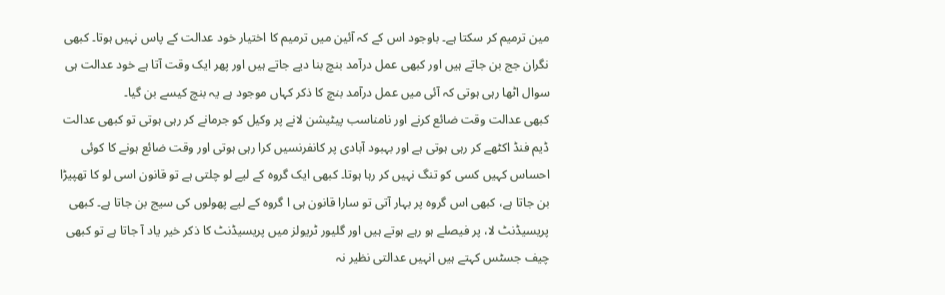مین ترمیم کر سکتا ہے۔ باوجود اس کے کہ آئین میں ترمیم کا اختیار خود عدالت کے پاس نہیں ہوتا۔ کبھی نگران جج بن جاتے ہیں اور کبھی عمل درآمد بنچ بنا دیے جاتے ہیں اور پھر ایک وقت آتا ہے خود عدالت ہی سوال اٹھا رہی ہوتی کہ آئی میں عمل درآمد بنچ کا ذکر کہاں موجود ہے یہ بنچ کیسے بن گیا۔
کبھی عدالت وقت ضائع کرنے اور نامناسب پیٹیشن لانے پر وکیل کو جرمانے کر رہی ہوتی تو کبھی عدالت ڈیم فنڈ اکٹھے کر رہی ہوتی ہے اور بہبود آبادی پر کانفرنسیں کرا رہی ہوتی اور وقت ضائع ہونے کا کوئی احساس کہیں کسی کو تنگ نہیں کر رہا ہوتا۔ کبھی ایک گروہ کے لیے لو چلتی ہے تو قانون اسی لو کا تھپیڑا بن جاتا ہے، کبھی اس گروہ پر بہار آتی تو سارا قانون ہی ا گروہ کے لیے پھولوں کی سیج بن جاتا ہے۔ کبھی پریسیڈنٹ لا، پر فیصلے ہو رہے ہوتے ہیں اور گلیور ٹریولز میں پریسیڈنٹ کا ذکر خیر یاد آ جاتا ہے تو کبھی چیف جسٹس کہتے ہیں انہیں عدالتی نظیر نہ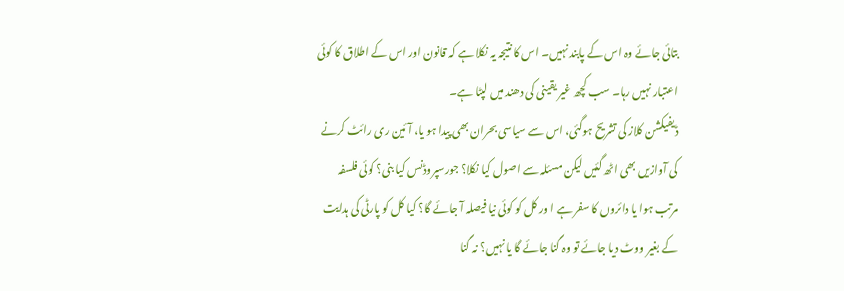بتائی جائے وہ اس کے پابند نہیں۔ اس کا نتیجہ یہ نکلا ہے کہ قانون اور اس کے اطلاق کا کوئی اعتبار نہیں رہا۔ سب کچھ غیر یقینی کی دھند میں لپٹا ہے۔
ڈیفیکشن کلاز کی تشریح ہوگئی، اس سے سیاسی بحران بھی پیدا ہو یا، آئین ری رائٹ کرنے کی آوازیں بھی اٹھ گئیں لیکن مسئلہ سے اصول کیا نکلا؟ جورسپروڈنس کیا بنی؟ کوئی فلسفہ مرتب ہوا یا دائروں کا سفر ہے ا ور کل کو کوئی نیا فیصلہ آ جائے گا؟ کیا کل کو پارٹی کی ہدایت کے بغیر ووٹ دیا جائے تو وہ گنا جائے گا یا نہیں؟ نہ گنا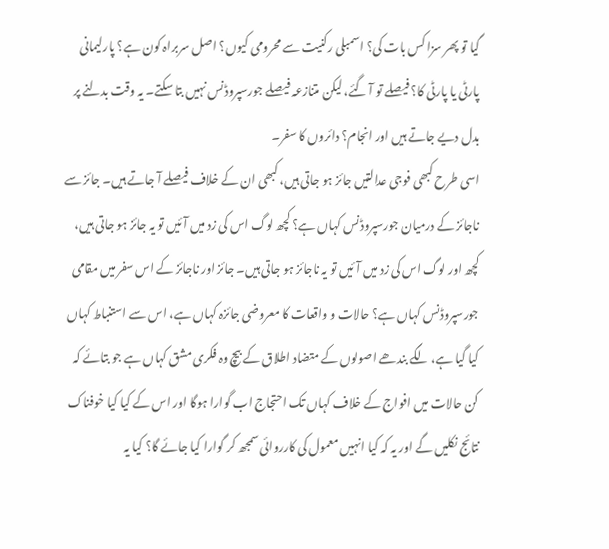گیا تو پھر سزا کس بات کی؟ اسمبلی رکنیت سے محرومی کیوں؟ اصل سربراہ کون ہے؟ پارلیمانی پارٹی یا پارٹی کا؟ فیصلے تو آ گئے، لیکن متنازعہ فیصلے جورسپروڈنس نہیں بتا سکتے۔ یہ وقت بدلنے پر بدل دیے جاتے ہیں اور انجام؟ دائروں کا سفر۔
اسی طرح کبھی فوجی عدالتیں جائز ہو جاتی ہیں، کبھی ان کے خلاف فیصلے آ جاتے ہیں۔ جائز سے ناجائز کے درمیان جورسپروڈنس کہاں ہے؟ کچھ لوگ اس کی زد میں آئیں تو یہ جائز ہو جاتی ہیں، کچھ اور لوگ اس کی زد میں آئیں تو یہ ناجائز ہو جاتی ہیں۔ جائز اور ناجائز کے اس سفر میں مقامی جورسپروڈنس کہاں ہے؟ حالات و واقعات کا معروضی جائزہ کہاں ہے، اس سے استنباط کہاں کیا گیا ہے، لگے بندھے اصولوں کے متضاد اطلاق کے بیچ وہ فکری مشق کہاں ہے جو بتائے کہ کن حالات میں افواج کے خلاف کہاں تک احتجاج اب گوارا ہوگا اور اس کے کیا کیا خوفناک نتائج نکلیں گے اور یہ کہ کیا انہیں معمول کی کارروائی سمجھ کر گوارا کیا جائے گا؟ کیا یہ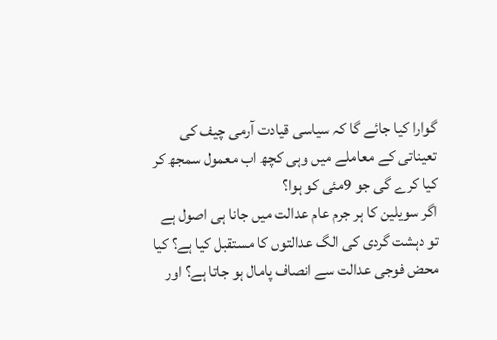گوارا کیا جائے گا کہ سیاسی قیادت آرمی چیف کی تعیناتی کے معاملے میں وہی کچھ اب معمول سمجھ کر کیا کرے گی جو 9مئی کو ہوا؟
اگر سویلین کا ہر جرم عام عدالت میں جانا ہی اصول ہے تو دہشت گردی کی الگ عدالتوں کا مستقبل کیا ہے؟ کیا محض فوجی عدالت سے انصاف پامال ہو جاتا ہے؟ اور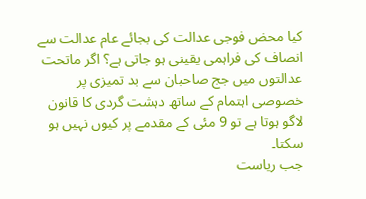کیا محض فوجی عدالت کی بجائے عام عدالت سے انصاف کی فراہمی یقینی ہو جاتی ہے؟ اگر ماتحت عدالتوں میں جج صاحبان سے بد تمیزی پر خصوصی اہتمام کے ساتھ دہشت گردی کا قانون لاگو ہوتا ہے تو 9 مئی کے مقدمے پر کیوں نہیں ہو سکتا۔
جب ریاست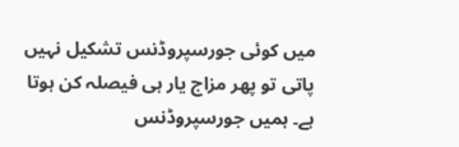میں کوئی جورسپروڈنس تشکیل نہیں پاتی تو پھر مزاج یار ہی فیصلہ کن ہوتا ہے۔ ہمیں جورسپروڈنس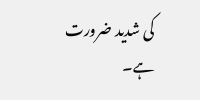کی شدید ضرورت ہے۔